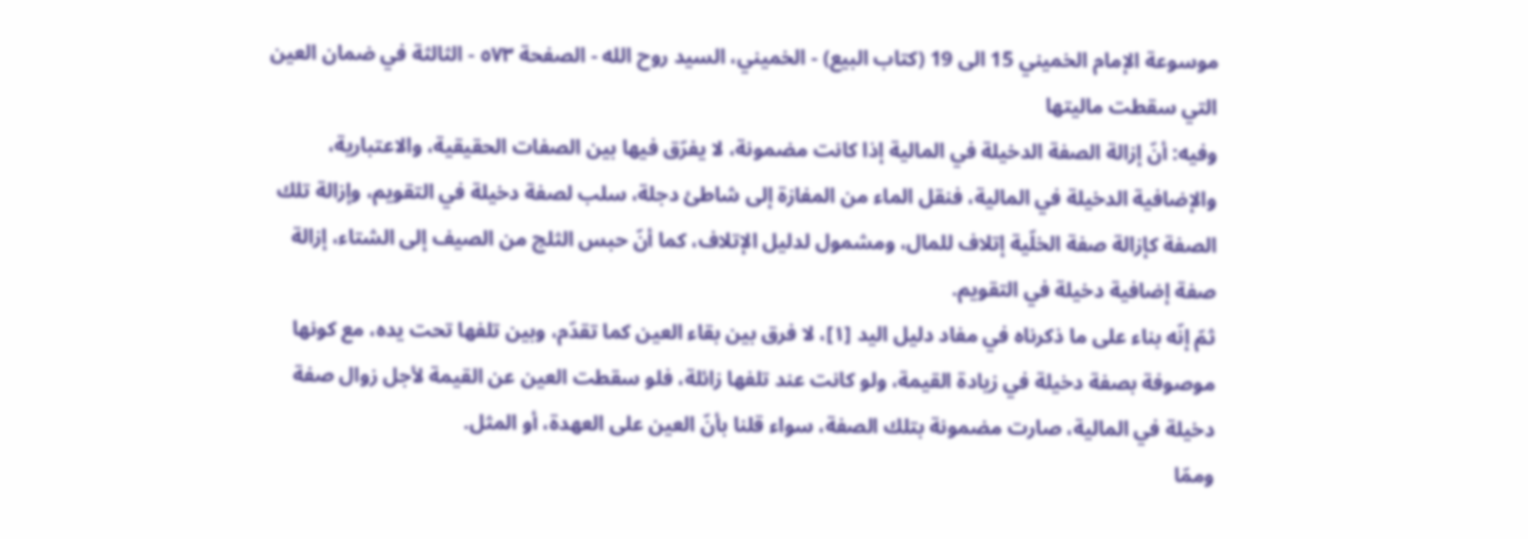موسوعة الإمام الخميني 15 الى 19 (كتاب البيع) - الخميني، السيد روح الله - الصفحة ٥٧٣ - الثالثة في ضمان العين التي سقطت ماليتها
وفيه: أنّ إزالة الصفة الدخيلة في المالية إذا كانت مضمونة، لا يفرّق فيها بين الصفات الحقيقية، والاعتبارية، والإضافية الدخيلة في المالية، فنقل الماء من المفازة إلى شاطئ دجلة، سلب لصفة دخيلة في التقويم، وإزالة تلك الصفة كإزالة صفة الخلّية إتلاف للمال، ومشمول لدليل الإتلاف، كما أنّ حبس الثلج من الصيف إلى الشتاء، إزالة صفة إضافية دخيلة في التقويم.
ثمّ إنّه بناء على ما ذكرناه في مفاد دليل اليد [١]، لا فرق بين بقاء العين كما تقدّم، وبين تلفها تحت يده، مع كونها موصوفة بصفة دخيلة في زيادة القيمة، ولو كانت عند تلفها زائلة، فلو سقطت العين عن القيمة لأجل زوال صفة دخيلة في المالية، صارت مضمونة بتلك الصفة، سواء قلنا بأنّ العين على العهدة، أو المثل.
وممّا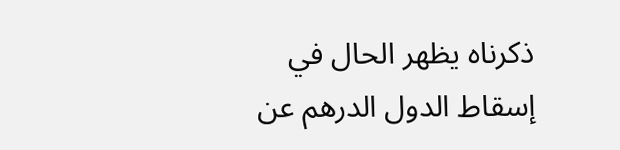ذكرناه يظهر الحال في إسقاط الدول الدرهم عن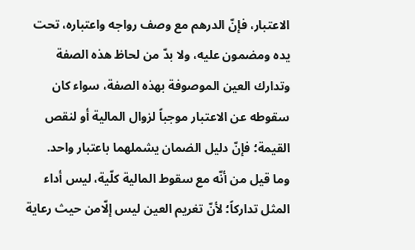الاعتبار، فإنّ الدرهم مع وصف رواجه واعتباره، تحت يده ومضمون عليه، ولا بدّ من لحاظ هذه الصفة وتدارك العين الموصوفة بهذه الصفة، سواء كان سقوطه عن الاعتبار موجباً لزوال المالية أو لنقص القيمة؛ فإنّ دليل الضمان يشملهما باعتبار واحد.
وما قيل من أنّه مع سقوط المالية كلّية، ليس أداء المثل تداركاً؛ لأنّ تغريم العين ليس إلّامن حيث رعاية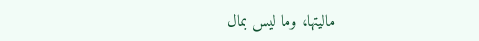ماليتها، وما ليس بمال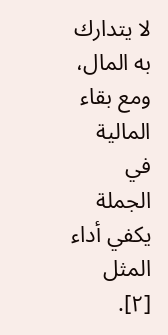لا يتدارك به المال، ومع بقاء المالية في الجملة يكفي أداء المثل [٢].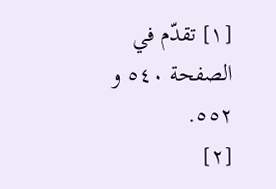[١] تقدّم في الصفحة ٥٤٠ و ٥٥٢.
[٢]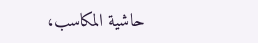حاشية المكاسب،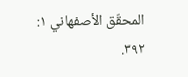المحقّق الأصفهاني ١: ٣٩٢.